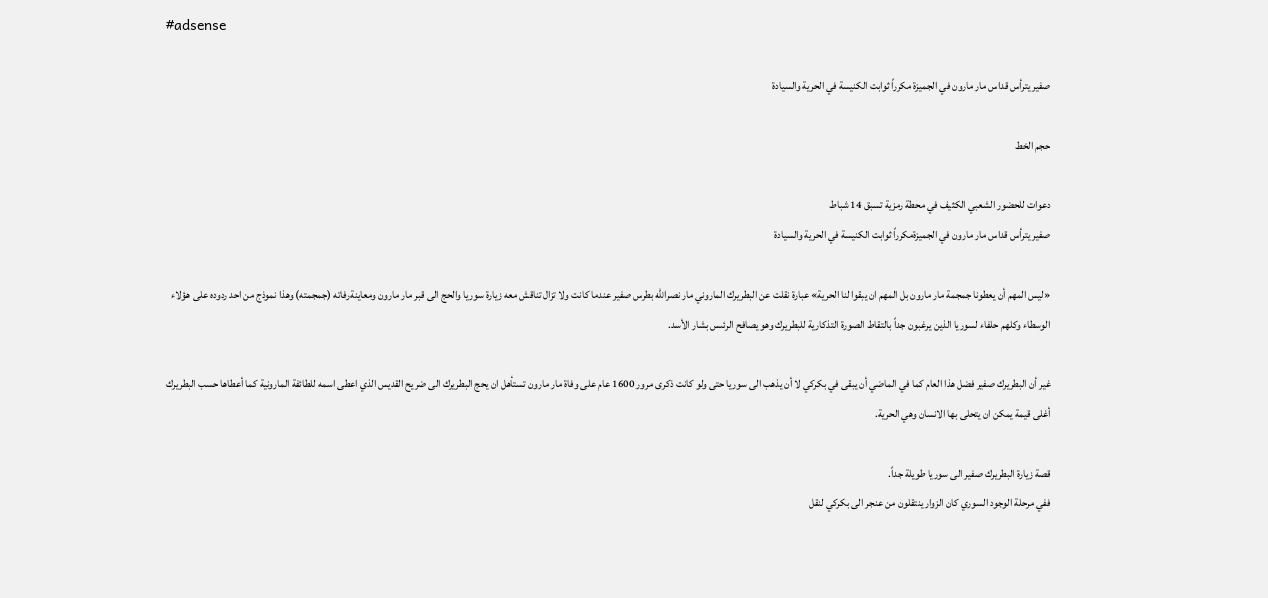#adsense

صفير يترأس قداس مار مارون في الجميزة مكرراً ثوابت الكنيسة في الحرية والسيادة

حجم الخط

دعوات للحضور الشعبي الكثيف في محطة رمزية تسبق 14 شباط
صفير يترأس قداس مار مارون في الجميزةمكرراً ثوابت الكنيسة في الحرية والسيادة

«ليس المهم أن يعطونا جمجمة مار مارون بل المهم ان يبقوا لنا الحرية» عبارة نقلت عن البطريرك الماروني مار نصرالله بطرس صفير عندما كانت ولا تزال تناقش معه زيارة سوريا والحج الى قبر مار مارون ومعاينةرفاته (جمجمته) وهذا نموذج من احد ردوده على هؤلاء الوسطاء وكلهم حلفاء لسوريا الذين يرغبون جداً بالتقاط الصورة التذكارية للبطريرك وهو يصافح الرئىس بشار الأسد.

غير أن البطريرك صفير فضل هذا العام كما في الماضي أن يبقى في بكركي لا أن يذهب الى سوريا حتى ولو كانت ذكرى مرور 1600 عام على وفاة مار مارون تستأهل ان يحج البطريرك الى ضريح القديس الذي اعطى اسمه للطائفة المارونية كما أعطاها حسب البطريرك أغلى قيمة يمكن ان يتحلى بها الانسان وهي الحرية.

قصة زيارة البطريرك صفير الى سوريا طويلة جداً.
ففي مرحلة الوجود السوري كان الزوار ينتقلون من عنجر الى بكركي لنقل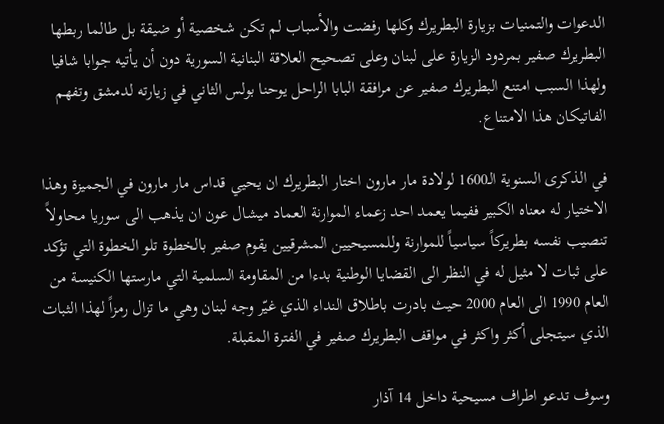الدعوات والتمنيات بزيارة البطريرك وكلها رفضت والأسباب لم تكن شخصية أو ضيقة بل طالما ربطها البطريرك صفير بمردود الزيارة على لبنان وعلى تصحيح العلاقة البنانية السورية دون أن يأتيه جوابا شافيا ولهذا السبب امتنع البطريرك صفير عن مرافقة البابا الراحل يوحنا بولس الثاني في زيارته لدمشق وتفهم الفاتيكان هذا الامتناع.

في الذكرى السنوية الـ1600 لولادة مار مارون اختار البطريرك ان يحيي قداس مار مارون في الجميزة وهذا الاختيار له معناه الكبير ففيما يعمد احد زعماء الموارنة العماد ميشال عون ان يذهب الى سوريا محاولاً تنصيب نفسه بطريركاً سياسياً للموارنة وللمسيحيين المشرقيين يقوم صفير بالخطوة تلو الخطوة التي تؤكد على ثبات لا مثيل له في النظر الى القضايا الوطنية بدءا من المقاومة السلمية التي مارستها الكنيسة من العام 1990 الى العام 2000 حيث بادرت باطلاق النداء الذي غيّر وجه لبنان وهي ما تزال رمزاً لهذا الثبات الذي سيتجلى أكثر واكثر في مواقف البطريرك صفير في الفترة المقبلة.

وسوف تدعو اطراف مسيحية داخل 14 آذار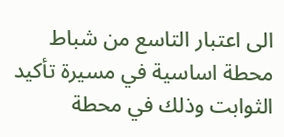الى اعتبار التاسع من شباط محطة اساسية في مسيرة تأكيد الثوابت وذلك في محطة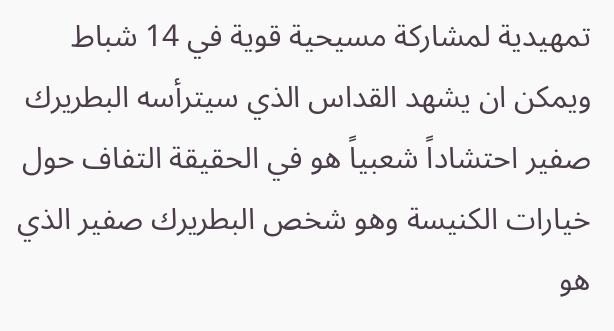تمهيدية لمشاركة مسيحية قوية في 14 شباط ويمكن ان يشهد القداس الذي سيترأسه البطريرك صفير احتشاداً شعبياً هو في الحقيقة التفاف حول خيارات الكنيسة وهو شخص البطريرك صفير الذي هو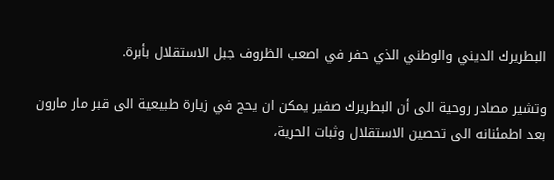البطريرك الديني والوطني الذي حفر في اصعب الظروف جبل الاستقلال بأبرة.

وتشير مصادر روحية الى أن البطريرك صفير يمكن ان يحج في زيارة طبيعية الى قبر مار مارون بعد اطمئنانه الى تحصين الاستقلال وثبات الحرية،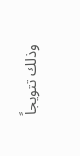وذلك تتويجاً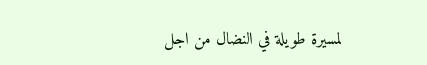لمسيرة طويلة في النضال من اجل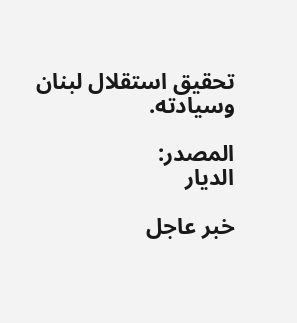تحقيق استقلال لبنان وسيادته.

المصدر:
الديار

خبر عاجل